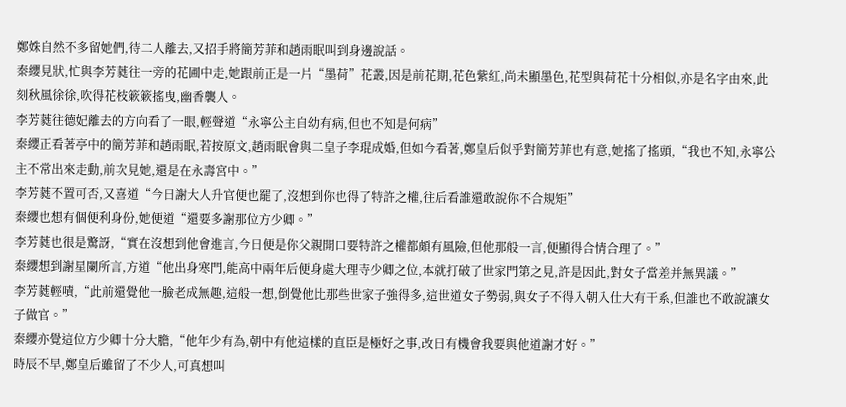鄭姝自然不多留她們,待二人離去,又招手將簡芳菲和趙雨眠叫到身邊說話。
秦纓見狀,忙與李芳蕤往一旁的花圃中走,她跟前正是一片“墨荷”花叢,因是前花期,花色紫紅,尚未顯墨色,花型與荷花十分相似,亦是名字由來,此刻秋風徐徐,吹得花枝簌簌搖曳,幽香襲人。
李芳蕤往德妃離去的方向看了一眼,輕聲道“永寧公主自幼有病,但也不知是何病”
秦纓正看著亭中的簡芳菲和趙雨眠,若按原文,趙雨眠會與二皇子李琨成婚,但如今看著,鄭皇后似乎對簡芳菲也有意,她搖了搖頭,“我也不知,永寧公主不常出來走動,前次見她,還是在永壽宮中。”
李芳蕤不置可否,又喜道“今日謝大人升官便也罷了,沒想到你也得了特許之權,往后看誰還敢說你不合規矩”
秦纓也想有個便利身份,她便道“還要多謝那位方少卿。”
李芳蕤也很是驚訝,“實在沒想到他會進言,今日便是你父親開口要特許之權都頗有風險,但他那般一言,便顯得合情合理了。”
秦纓想到謝星闌所言,方道“他出身寒門,能高中兩年后便身處大理寺少卿之位,本就打破了世家門第之見,許是因此,對女子當差并無異議。”
李芳蕤輕嘖,“此前還覺他一臉老成無趣,這般一想,倒覺他比那些世家子強得多,這世道女子勢弱,與女子不得入朝入仕大有干系,但誰也不敢說讓女子做官。”
秦纓亦覺這位方少卿十分大膽,“他年少有為,朝中有他這樣的直臣是極好之事,改日有機會我要與他道謝才好。”
時辰不早,鄭皇后雖留了不少人,可真想叫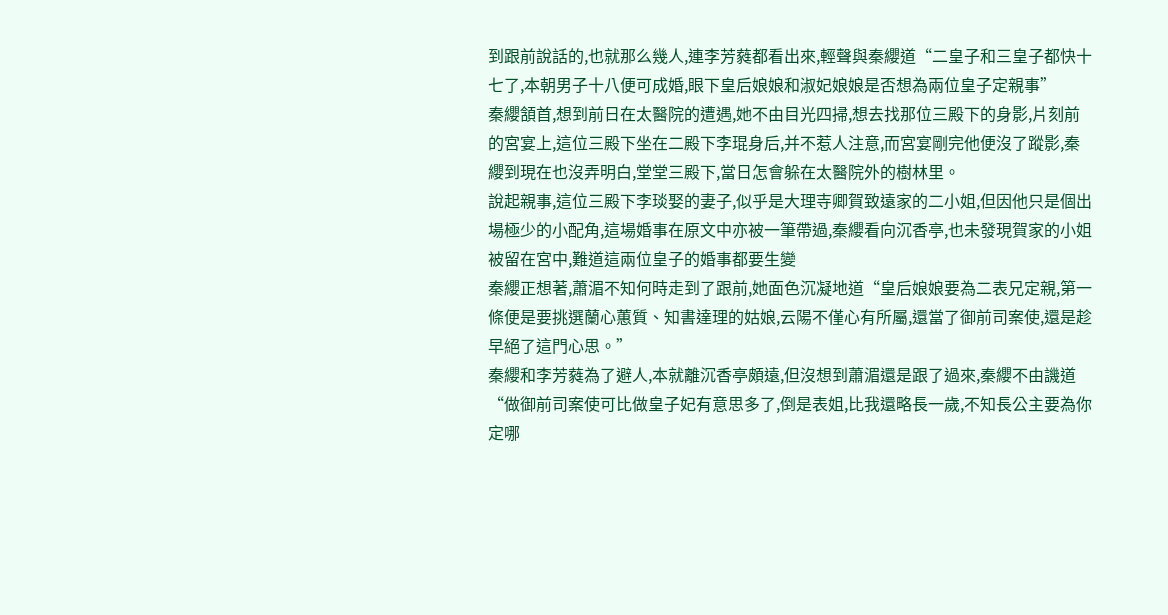到跟前說話的,也就那么幾人,連李芳蕤都看出來,輕聲與秦纓道“二皇子和三皇子都快十七了,本朝男子十八便可成婚,眼下皇后娘娘和淑妃娘娘是否想為兩位皇子定親事”
秦纓頷首,想到前日在太醫院的遭遇,她不由目光四掃,想去找那位三殿下的身影,片刻前的宮宴上,這位三殿下坐在二殿下李琨身后,并不惹人注意,而宮宴剛完他便沒了蹤影,秦纓到現在也沒弄明白,堂堂三殿下,當日怎會躲在太醫院外的樹林里。
說起親事,這位三殿下李琰娶的妻子,似乎是大理寺卿賀致遠家的二小姐,但因他只是個出場極少的小配角,這場婚事在原文中亦被一筆帶過,秦纓看向沉香亭,也未發現賀家的小姐被留在宮中,難道這兩位皇子的婚事都要生變
秦纓正想著,蕭湄不知何時走到了跟前,她面色沉凝地道“皇后娘娘要為二表兄定親,第一條便是要挑選蘭心蕙質、知書達理的姑娘,云陽不僅心有所屬,還當了御前司案使,還是趁早絕了這門心思。”
秦纓和李芳蕤為了避人,本就離沉香亭頗遠,但沒想到蕭湄還是跟了過來,秦纓不由譏道“做御前司案使可比做皇子妃有意思多了,倒是表姐,比我還略長一歲,不知長公主要為你定哪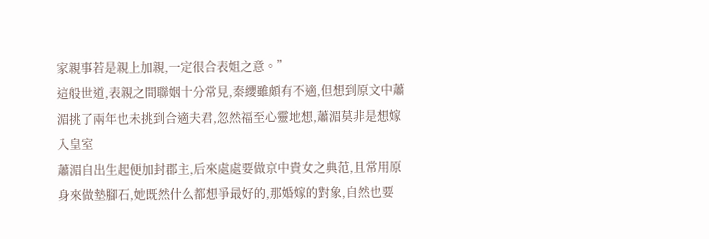家親事若是親上加親,一定很合表姐之意。”
這般世道,表親之間聯姻十分常見,秦纓雖頗有不適,但想到原文中蕭湄挑了兩年也未挑到合適夫君,忽然福至心靈地想,蕭湄莫非是想嫁入皇室
蕭湄自出生起便加封郡主,后來處處要做京中貴女之典范,且常用原身來做墊腳石,她既然什么都想爭最好的,那婚嫁的對象,自然也要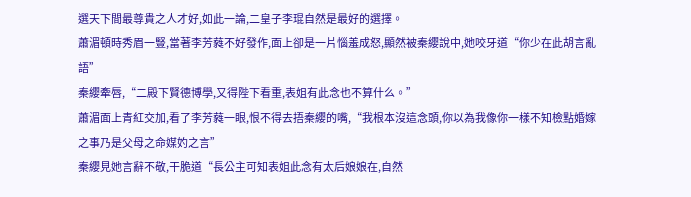選天下間最尊貴之人才好,如此一論,二皇子李琨自然是最好的選擇。
蕭湄頓時秀眉一豎,當著李芳蕤不好發作,面上卻是一片惱羞成怒,顯然被秦纓說中,她咬牙道“你少在此胡言亂語”
秦纓牽唇,“二殿下賢德博學,又得陛下看重,表姐有此念也不算什么。”
蕭湄面上青紅交加,看了李芳蕤一眼,恨不得去捂秦纓的嘴,“我根本沒這念頭,你以為我像你一樣不知檢點婚嫁之事乃是父母之命媒妁之言”
秦纓見她言辭不敬,干脆道“長公主可知表姐此念有太后娘娘在,自然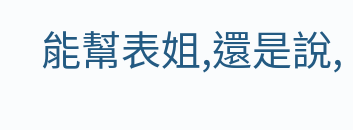能幫表姐,還是說,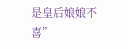是皇后娘娘不喜”